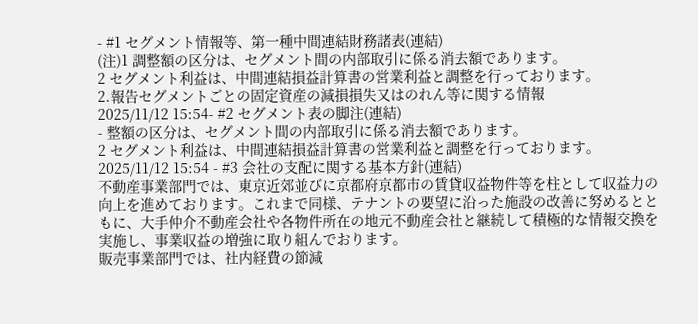- #1 セグメント情報等、第一種中間連結財務諸表(連結)
(注)1 調整額の区分は、セグメント間の内部取引に係る消去額であります。
2 セグメント利益は、中間連結損益計算書の営業利益と調整を行っております。
2.報告セグメントごとの固定資産の減損損失又はのれん等に関する情報
2025/11/12 15:54- #2 セグメント表の脚注(連結)
- 整額の区分は、セグメント間の内部取引に係る消去額であります。
2 セグメント利益は、中間連結損益計算書の営業利益と調整を行っております。2025/11/12 15:54 - #3 会社の支配に関する基本方針(連結)
不動産事業部門では、東京近郊並びに京都府京都市の賃貸収益物件等を柱として収益力の向上を進めております。これまで同様、テナントの要望に沿った施設の改善に努めるとともに、大手仲介不動産会社や各物件所在の地元不動産会社と継続して積極的な情報交換を実施し、事業収益の増強に取り組んでおります。
販売事業部門では、社内経費の節減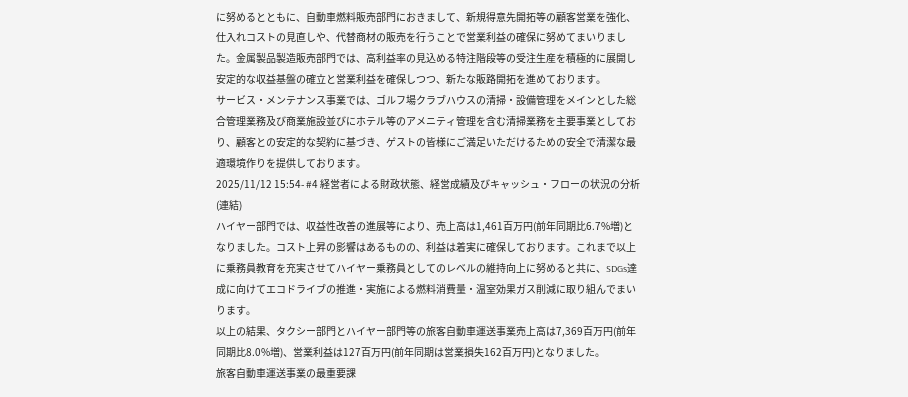に努めるとともに、自動車燃料販売部門におきまして、新規得意先開拓等の顧客営業を強化、仕入れコストの見直しや、代替商材の販売を行うことで営業利益の確保に努めてまいりました。金属製品製造販売部門では、高利益率の見込める特注階段等の受注生産を積極的に展開し安定的な収益基盤の確立と営業利益を確保しつつ、新たな販路開拓を進めております。
サービス・メンテナンス事業では、ゴルフ場クラブハウスの清掃・設備管理をメインとした総合管理業務及び商業施設並びにホテル等のアメニティ管理を含む清掃業務を主要事業としており、顧客との安定的な契約に基づき、ゲストの皆様にご満足いただけるための安全で清潔な最適環境作りを提供しております。
2025/11/12 15:54- #4 経営者による財政状態、経営成績及びキャッシュ・フローの状況の分析(連結)
ハイヤー部門では、収益性改善の進展等により、売上高は1,461百万円(前年同期比6.7%増)となりました。コスト上昇の影響はあるものの、利益は着実に確保しております。これまで以上に乗務員教育を充実させてハイヤー乗務員としてのレベルの維持向上に努めると共に、SDGs達成に向けてエコドライブの推進・実施による燃料消費量・温室効果ガス削減に取り組んでまいります。
以上の結果、タクシー部門とハイヤー部門等の旅客自動車運送事業売上高は7,369百万円(前年同期比8.0%増)、営業利益は127百万円(前年同期は営業損失162百万円)となりました。
旅客自動車運送事業の最重要課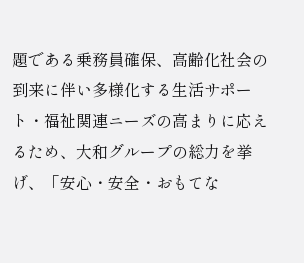題である乗務員確保、高齢化社会の到来に伴い多様化する生活サポート・福祉関連ニーズの高まりに応えるため、大和グループの総力を挙げ、「安心・安全・おもてな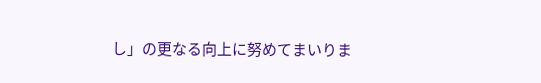し」の更なる向上に努めてまいりま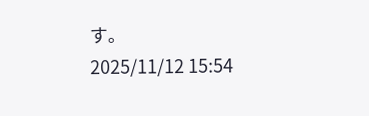す。
2025/11/12 15:54